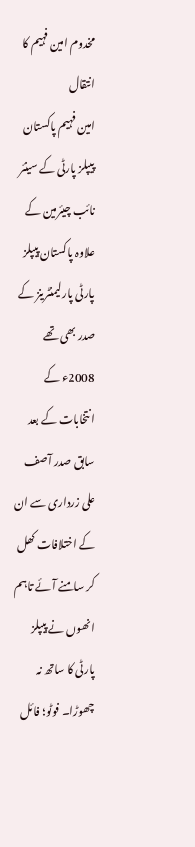مخدوم امین فہیم کا انتقال
امین فہیم پاکستان پیپلز پارٹی کے سینئر نائب چیئرمین کے علاوہ پاکستان پیپلز پارٹی پارلیمنٹرینز کے صدر بھی تھے
2008ء کے انتخابات کے بعد سابق صدر آصف علی زرداری سے ان کے اختلافات کھل کر سامنے آئے تاہم انھوں نے پیپلز پارٹی کا ساتھ نہ چھوڑا۔ فوٹو؛ فائل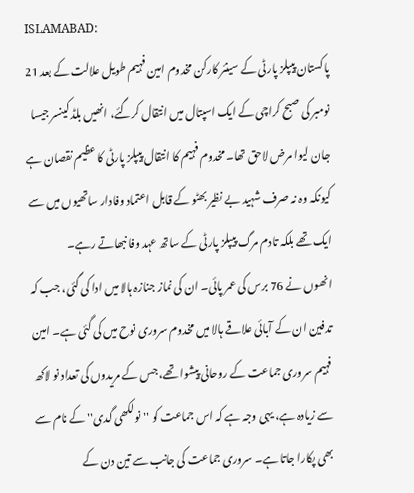ISLAMABAD:
پاکستان پیپلز پارٹی کے سینئر کارکن مخدوم امین فہیم طویل علالت کے بعد 21 نومبر کی صبح کراچی کے ایک اسپتال میں انتقال کرگئے، انھیں بلڈ کینسر جیسا جان لیوا مرض لاحق تھا۔ مخدوم فہیم کا انتقال پیپلز پارٹی کا عظیم نقصان ہے کیونکہ وہ نہ صرف شہید بے نظیر بھٹو کے قابل اعتماد وفادار ساتھیوں میں سے ایک تھے بلکہ تادم مرگ پیپلز پارٹی کے ساتھ عہد وفا نبھاتے رہے۔
انھوں نے 76 برس کی عمر پائی۔ ان کی نماز جنازہ ہالا میں ادا کی گئی، جب کہ تدفین ان کے آبائی علاقے ہالا میں مخدوم سروری نوح میں کی گئی ہے۔ امین فہیم سروری جماعت کے روحانی پیشوا تھے، جس کے مریدوں کی تعداد نو لاکھ سے زیادہ ہے، یہی وجہ ہے کہ اس جماعت کو ''نولکھی گدی'' کے نام سے بھی پکارا جاتا ہے۔ سروری جماعت کی جانب سے تین دن کے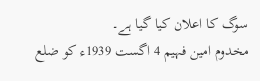سوگ کا اعلان کیا گیا ہے۔
مخدوم امین فہیم 4 اگست 1939ء کو ضلع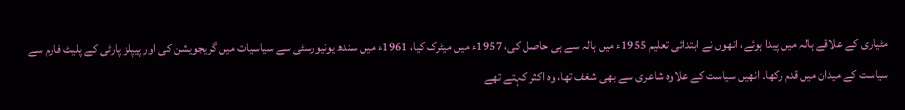مٹیاری کے علاقے ہالہ میں پیدا ہوئے، انھوں نے ابتدائی تعلیم 1955ء میں ہالہ سے ہی حاصل کی، 1957ء میں میٹرک کیا، 1961ء میں سندھ یونیورسٹی سے سیاسیات میں گریجویشن کی اور پیپلز پارٹی کے پلیٹ فارم سے سیاست کے میدان میں قدم رکھا۔ انھیں سیاست کے علاوہ شاعری سے بھی شغف تھا، وہ اکثر کہتے تھے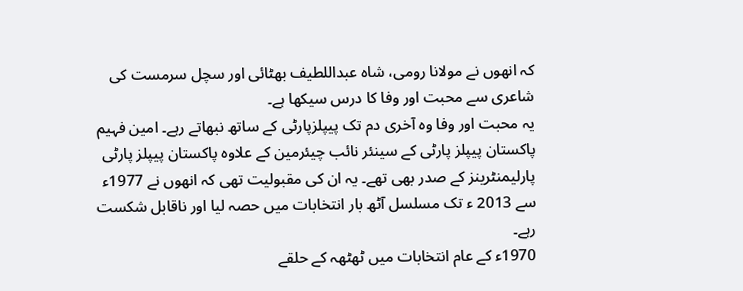کہ انھوں نے مولانا رومی، شاہ عبداللطیف بھٹائی اور سچل سرمست کی شاعری سے محبت اور وفا کا درس سیکھا ہے۔
یہ محبت اور وفا وہ آخری دم تک پیپلزپارٹی کے ساتھ نبھاتے رہے۔ امین فہیم پاکستان پیپلز پارٹی کے سینئر نائب چیئرمین کے علاوہ پاکستان پیپلز پارٹی پارلیمنٹرینز کے صدر بھی تھے۔ یہ ان کی مقبولیت تھی کہ انھوں نے 1977ء سے 2013 ء تک مسلسل آٹھ بار انتخابات میں حصہ لیا اور ناقابل شکست رہے۔
1970ء کے عام انتخابات میں ٹھٹھہ کے حلقے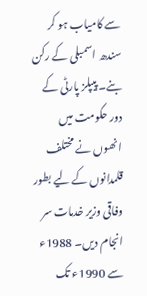سے کامیاب ہو کر سندھ اسمبلی کے رکن بنے۔ پیپلز پارٹی کے دور حکومت میں انھوں نے مختلف قلمدانوں کے لیے بطور وفاقی وزیر خدمات سر انجام دیں۔ 1988ء سے 1990ء تک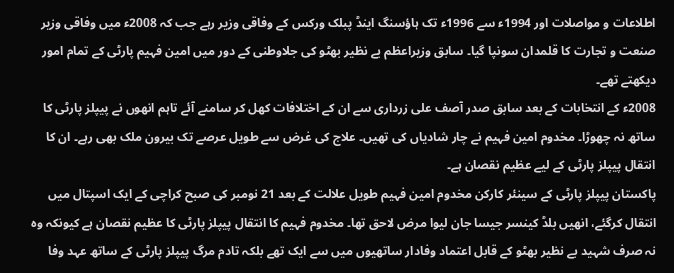اطلاعات و مواصلات اور 1994ء سے 1996ء تک ہاؤسنگ اینڈ پبلک ورکس کے وفاقی وزیر رہے جب کہ 2008ء میں وفاقی وزیر صنعت و تجارت کا قلمدان سونپا گیا۔ سابق وزیراعظم بے نظیر بھٹو کی جلاوطنی کے دور میں امین فہیم پارٹی کے تمام امور دیکھتے تھے۔
2008ء کے انتخابات کے بعد سابق صدر آصف علی زرداری سے ان کے اختلافات کھل کر سامنے آئے تاہم انھوں نے پیپلز پارٹی کا ساتھ نہ چھوڑا۔ مخدوم امین فہیم نے چار شادیاں کی تھیں۔ علاج کی غرض سے طویل عرصے تک بیرون ملک بھی رہے۔ ان کا انتقال پیپلز پارٹی کے لیے عظیم نقصان ہے۔
پاکستان پیپلز پارٹی کے سینئر کارکن مخدوم امین فہیم طویل علالت کے بعد 21 نومبر کی صبح کراچی کے ایک اسپتال میں انتقال کرگئے، انھیں بلڈ کینسر جیسا جان لیوا مرض لاحق تھا۔ مخدوم فہیم کا انتقال پیپلز پارٹی کا عظیم نقصان ہے کیونکہ وہ نہ صرف شہید بے نظیر بھٹو کے قابل اعتماد وفادار ساتھیوں میں سے ایک تھے بلکہ تادم مرگ پیپلز پارٹی کے ساتھ عہد وفا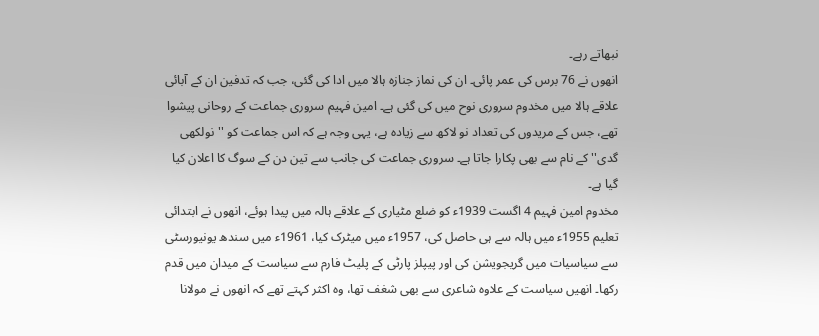نبھاتے رہے۔
انھوں نے 76 برس کی عمر پائی۔ ان کی نماز جنازہ ہالا میں ادا کی گئی، جب کہ تدفین ان کے آبائی علاقے ہالا میں مخدوم سروری نوح میں کی گئی ہے۔ امین فہیم سروری جماعت کے روحانی پیشوا تھے، جس کے مریدوں کی تعداد نو لاکھ سے زیادہ ہے، یہی وجہ ہے کہ اس جماعت کو ''نولکھی گدی'' کے نام سے بھی پکارا جاتا ہے۔ سروری جماعت کی جانب سے تین دن کے سوگ کا اعلان کیا گیا ہے۔
مخدوم امین فہیم 4 اگست 1939ء کو ضلع مٹیاری کے علاقے ہالہ میں پیدا ہوئے، انھوں نے ابتدائی تعلیم 1955ء میں ہالہ سے ہی حاصل کی، 1957ء میں میٹرک کیا، 1961ء میں سندھ یونیورسٹی سے سیاسیات میں گریجویشن کی اور پیپلز پارٹی کے پلیٹ فارم سے سیاست کے میدان میں قدم رکھا۔ انھیں سیاست کے علاوہ شاعری سے بھی شغف تھا، وہ اکثر کہتے تھے کہ انھوں نے مولانا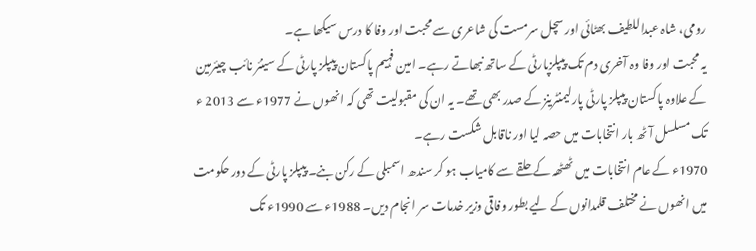رومی، شاہ عبداللطیف بھٹائی اور سچل سرمست کی شاعری سے محبت اور وفا کا درس سیکھا ہے۔
یہ محبت اور وفا وہ آخری دم تک پیپلزپارٹی کے ساتھ نبھاتے رہے۔ امین فہیم پاکستان پیپلز پارٹی کے سینئر نائب چیئرمین کے علاوہ پاکستان پیپلز پارٹی پارلیمنٹرینز کے صدر بھی تھے۔ یہ ان کی مقبولیت تھی کہ انھوں نے 1977ء سے 2013 ء تک مسلسل آٹھ بار انتخابات میں حصہ لیا اور ناقابل شکست رہے۔
1970ء کے عام انتخابات میں ٹھٹھہ کے حلقے سے کامیاب ہو کر سندھ اسمبلی کے رکن بنے۔ پیپلز پارٹی کے دور حکومت میں انھوں نے مختلف قلمدانوں کے لیے بطور وفاقی وزیر خدمات سر انجام دیں۔ 1988ء سے 1990ء تک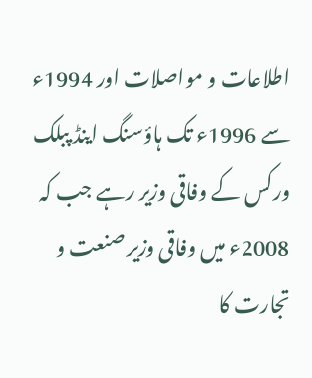اطلاعات و مواصلات اور 1994ء سے 1996ء تک ہاؤسنگ اینڈ پبلک ورکس کے وفاقی وزیر رہے جب کہ 2008ء میں وفاقی وزیر صنعت و تجارت کا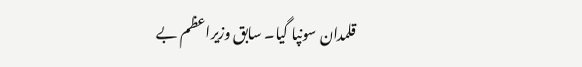قلمدان سونپا گیا۔ سابق وزیراعظم بے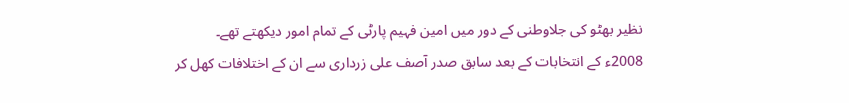نظیر بھٹو کی جلاوطنی کے دور میں امین فہیم پارٹی کے تمام امور دیکھتے تھے۔
2008ء کے انتخابات کے بعد سابق صدر آصف علی زرداری سے ان کے اختلافات کھل کر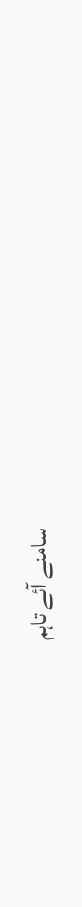سامنے آئے تاہم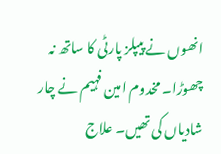انھوں نے پیپلز پارٹی کا ساتھ نہ چھوڑا۔ مخدوم امین فہیم نے چار شادیاں کی تھیں۔ علاج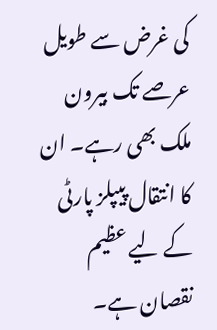کی غرض سے طویل عرصے تک بیرون ملک بھی رہے۔ ان کا انتقال پیپلز پارٹی کے لیے عظیم نقصان ہے۔